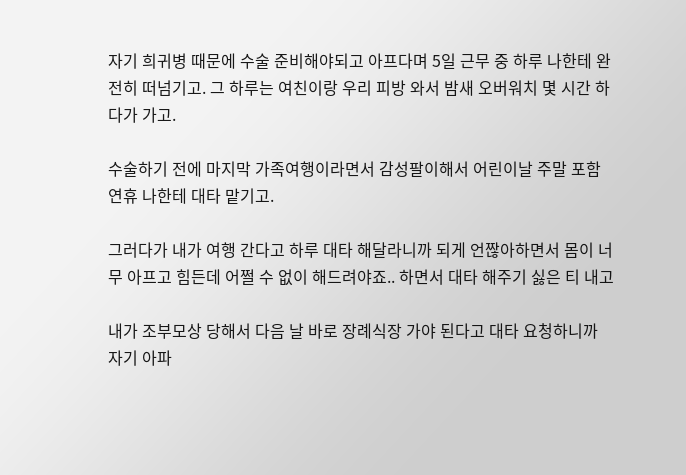자기 희귀병 때문에 수술 준비해야되고 아프다며 5일 근무 중 하루 나한테 완전히 떠넘기고. 그 하루는 여친이랑 우리 피방 와서 밤새 오버워치 몇 시간 하다가 가고.

수술하기 전에 마지막 가족여행이라면서 감성팔이해서 어린이날 주말 포함 연휴 나한테 대타 맡기고.

그러다가 내가 여행 간다고 하루 대타 해달라니까 되게 언짢아하면서 몸이 너무 아프고 힘든데 어쩔 수 없이 해드려야죠.. 하면서 대타 해주기 싫은 티 내고

내가 조부모상 당해서 다음 날 바로 장례식장 가야 된다고 대타 요청하니까 자기 아파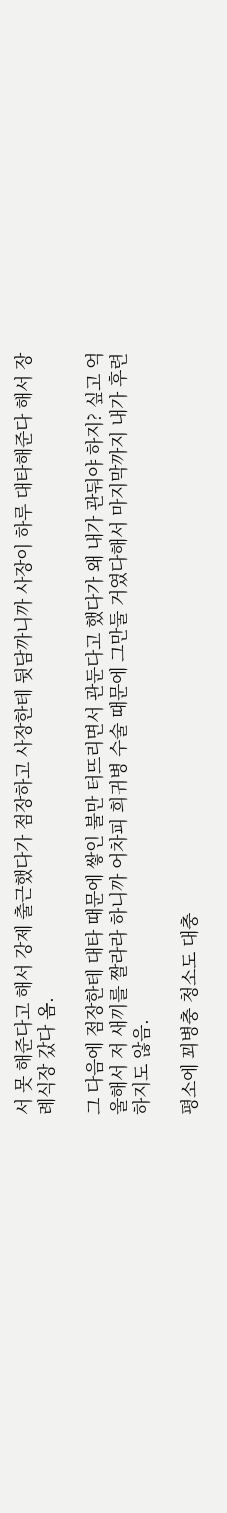서 못 해준다고 해서 강제 출근했다가 점장하고 사장한테 뒷담까니까 사장이 하루 대타해준다 해서 장례식장 갔다 옴.

그 다음에 점장한테 대타 때문에 쌓인 불만 터뜨리면서 관둔다고 했다가 왜 내가 관둬야 하지? 싶고 억울해서 저 새끼를 짤라라 하니까 어차피 희귀병 수술 때문에 그만둘 거였다해서 마지막까지 내가 후련하지도 않음.

평소에 꾀병충 청소도 대충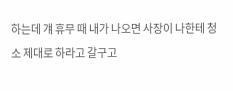하는데 걔 휴무 때 내가 나오면 사장이 나한테 청소 제대로 하라고 갈구고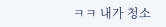ㅋㅋ 내가 청소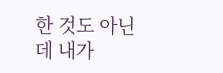한 것도 아닌데 내가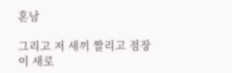혼남

그리고 저 새끼 짤리고 점장이 새로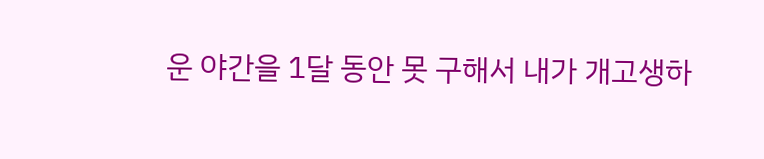운 야간을 1달 동안 못 구해서 내가 개고생하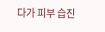다가 피부 습진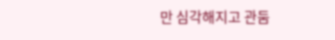만 심각해지고 관둠